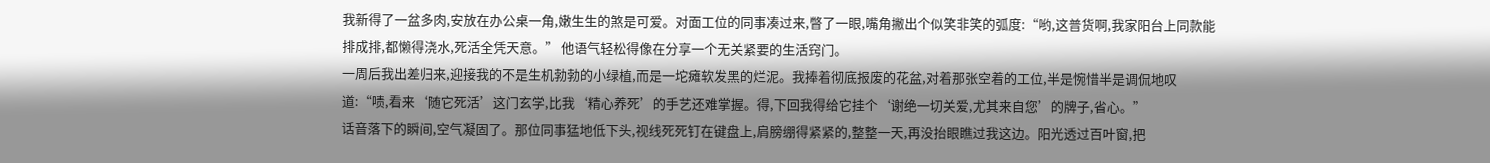我新得了一盆多肉,安放在办公桌一角,嫩生生的煞是可爱。对面工位的同事凑过来,瞥了一眼,嘴角撇出个似笑非笑的弧度:“哟,这普货啊,我家阳台上同款能排成排,都懒得浇水,死活全凭天意。” 他语气轻松得像在分享一个无关紧要的生活窍门。
一周后我出差归来,迎接我的不是生机勃勃的小绿植,而是一坨瘫软发黑的烂泥。我捧着彻底报废的花盆,对着那张空着的工位,半是惋惜半是调侃地叹道:“啧,看来‘随它死活’这门玄学,比我‘精心养死’的手艺还难掌握。得,下回我得给它挂个‘谢绝一切关爱,尤其来自您’的牌子,省心。”
话音落下的瞬间,空气凝固了。那位同事猛地低下头,视线死死钉在键盘上,肩膀绷得紧紧的,整整一天,再没抬眼瞧过我这边。阳光透过百叶窗,把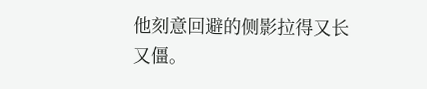他刻意回避的侧影拉得又长又僵。